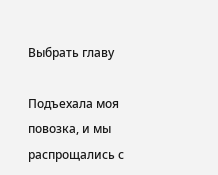Выбрать главу

Подъехала моя повозка, и мы распрощались с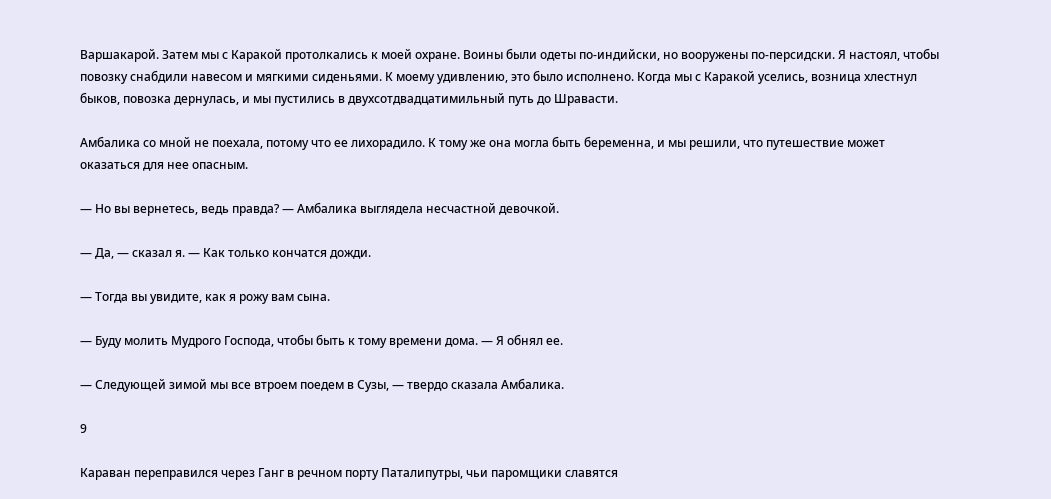Варшакарой. Затем мы с Каракой протолкались к моей охране. Воины были одеты по-индийски, но вооружены по-персидски. Я настоял, чтобы повозку снабдили навесом и мягкими сиденьями. К моему удивлению, это было исполнено. Когда мы с Каракой уселись, возница хлестнул быков, повозка дернулась, и мы пустились в двухсотдвадцатимильный путь до Шравасти.

Амбалика со мной не поехала, потому что ее лихорадило. К тому же она могла быть беременна, и мы решили, что путешествие может оказаться для нее опасным.

— Но вы вернетесь, ведь правда? — Амбалика выглядела несчастной девочкой.

— Да, — сказал я. — Как только кончатся дожди.

— Тогда вы увидите, как я рожу вам сына.

— Буду молить Мудрого Господа, чтобы быть к тому времени дома. — Я обнял ее.

— Следующей зимой мы все втроем поедем в Сузы, — твердо сказала Амбалика.

9

Караван переправился через Ганг в речном порту Паталипутры, чьи паромщики славятся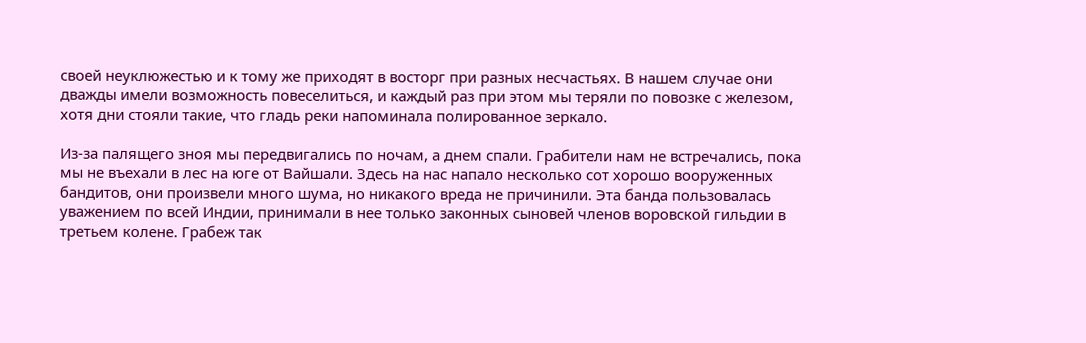своей неуклюжестью и к тому же приходят в восторг при разных несчастьях. В нашем случае они дважды имели возможность повеселиться, и каждый раз при этом мы теряли по повозке с железом, хотя дни стояли такие, что гладь реки напоминала полированное зеркало.

Из-за палящего зноя мы передвигались по ночам, а днем спали. Грабители нам не встречались, пока мы не въехали в лес на юге от Вайшали. Здесь на нас напало несколько сот хорошо вооруженных бандитов, они произвели много шума, но никакого вреда не причинили. Эта банда пользовалась уважением по всей Индии, принимали в нее только законных сыновей членов воровской гильдии в третьем колене. Грабеж так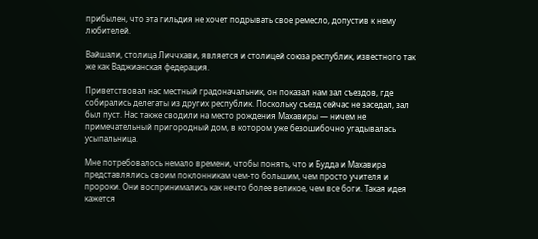прибылен, что эта гильдия не хочет подрывать свое ремесло, допустив к нему любителей.

Вайшали, столица Личчхави, является и столицей союза республик, известного так же как Ваджианская федерация.

Приветствовал нас местный градоначальник, он показал нам зал съездов, где собирались делегаты из других республик. Поскольку съезд сейчас не заседал, зал был пуст. Нас также сводили на место рождения Махавиры — ничем не примечательный пригородный дом, в котором уже безошибочно угадывалась усыпальница.

Мне потребовалось немало времени, чтобы понять, что и Будда и Махавира представлялись своим поклонникам чем-то большим, чем просто учителя и пророки. Они воспринимались как нечто более великое, чем все боги. Такая идея кажется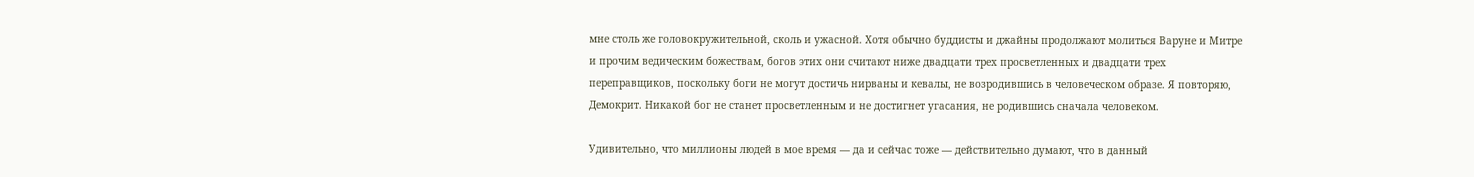мне столь же головокружительной, сколь и ужасной. Хотя обычно буддисты и джайны продолжают молиться Варуне и Митре и прочим ведическим божествам, богов этих они считают ниже двадцати трех просветленных и двадцати трех переправщиков, поскольку боги не могут достичь нирваны и кевалы, не возродившись в человеческом образе. Я повторяю, Демокрит. Никакой бог не станет просветленным и не достигнет угасания, не родившись сначала человеком.

Удивительно, что миллионы людей в мое время — да и сейчас тоже — действительно думают, что в данный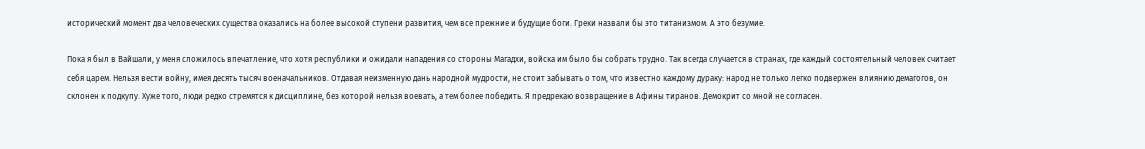исторический момент два человеческих существа оказались на более высокой ступени развития, чем все прежние и будущие боги. Греки назвали бы это титанизмом. А это безумие.

Пока я был в Вайшали, у меня сложилось впечатление, что хотя республики и ожидали нападения со стороны Магадхи, войска им было бы собрать трудно. Так всегда случается в странах, где каждый состоятельный человек считает себя царем. Нельзя вести войну, имея десять тысяч военачальников. Отдавая неизменную дань народной мудрости, не стоит забывать о том, что известно каждому дураку: народ не только легко подвержен влиянию демагогов, он склонен к подкупу. Хуже того, люди редко стремятся к дисциплине, без которой нельзя воевать, а тем более победить. Я предрекаю возвращение в Афины тиранов. Демокрит со мной не согласен.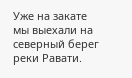Уже на закате мы выехали на северный берег реки Равати.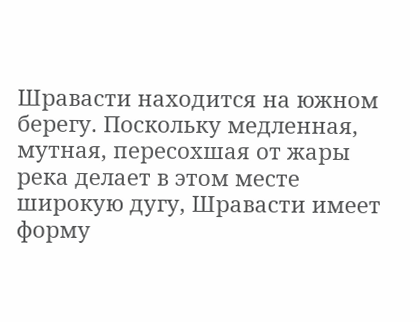Шравасти находится на южном берегу. Поскольку медленная, мутная, пересохшая от жары река делает в этом месте широкую дугу, Шравасти имеет форму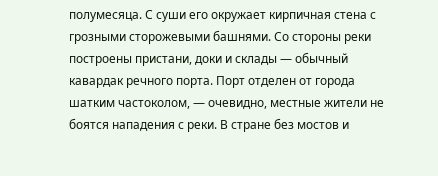полумесяца. С суши его окружает кирпичная стена с грозными сторожевыми башнями. Со стороны реки построены пристани, доки и склады — обычный кавардак речного порта. Порт отделен от города шатким частоколом, — очевидно, местные жители не боятся нападения с реки. В стране без мостов и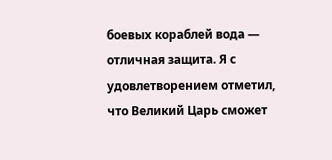боевых кораблей вода — отличная защита. Я с удовлетворением отметил, что Великий Царь сможет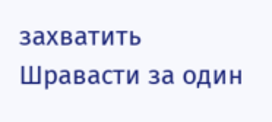захватить Шравасти за один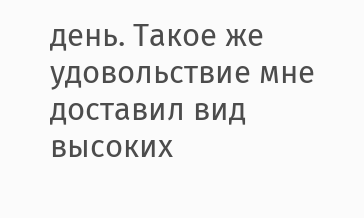день. Такое же удовольствие мне доставил вид высоких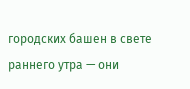городских башен в свете раннего утра — они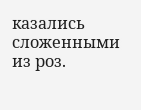казались сложенными из роз.